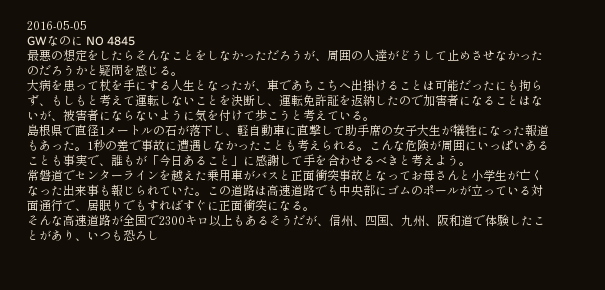2016-05-05
GWなのに NO 4845
最悪の想定をしたらそんなことをしなかっただろうが、周囲の人達がどうして止めさせなかったのだろうかと疑問を感じる。
大病を患って杖を手にする人生となったが、車であちこちへ出掛けることは可能だったにも拘らず、もしもと考えて運転しないことを決断し、運転免許証を返納したので加害者になることはないが、被害者にならないように気を付けて歩こうと考えている。
島根県で直径1メートルの石が落下し、軽自動車に直撃して助手席の女子大生が犠牲になった報道もあった。1秒の差で事故に遭遇しなかったことも考えられる。こんな危険が周囲にいっぱいあることも事実で、誰もが「今日あること」に感謝して手を合わせるべきと考えよう。
常磐道でセンターラインを越えた乗用車がバスと正面衝突事故となってお母さんと小学生が亡くなった出来事も報じられていた。この道路は高速道路でも中央部にゴムのポールが立っている対面通行で、居眠りでもすればすぐに正面衝突になる。
そんな高速道路が全国で2300キロ以上もあるそうだが、信州、四国、九州、阪和道で体験したことがあり、いつも恐ろし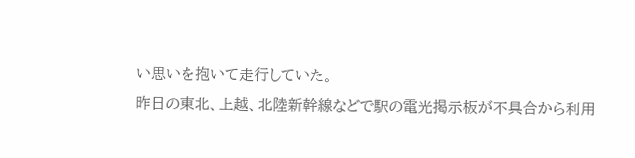い思いを抱いて走行していた。
昨日の東北、上越、北陸新幹線などで駅の電光掲示板が不具合から利用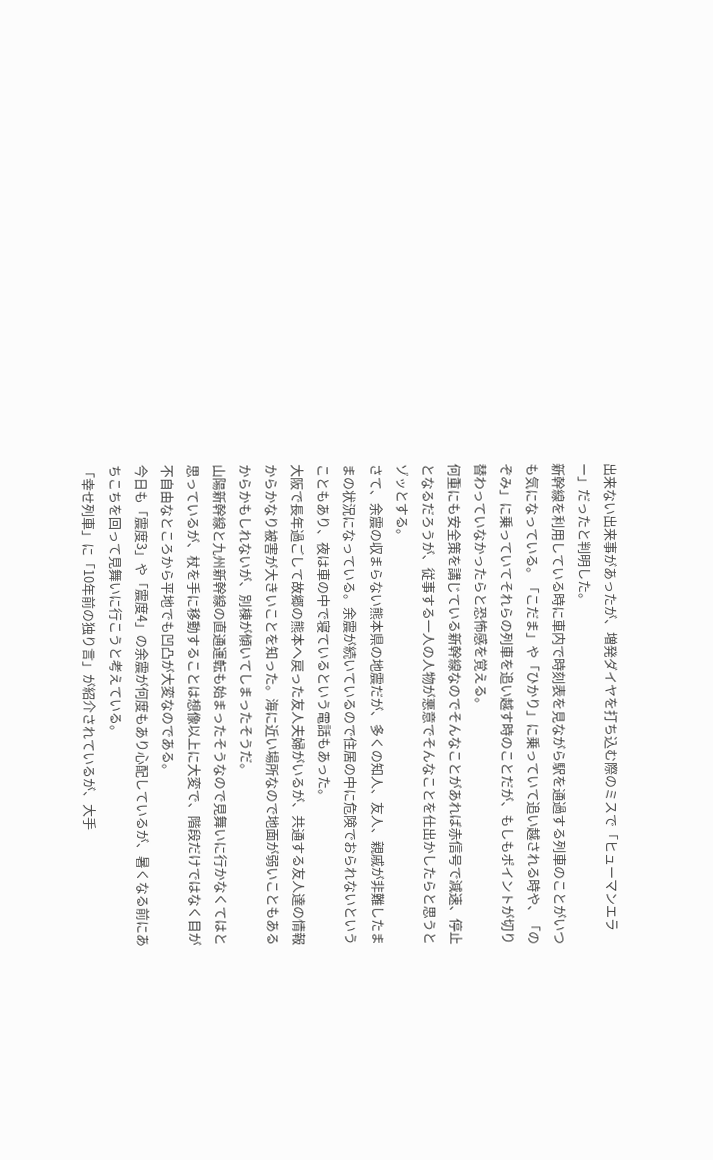出来ない出来事があったが、増発ダイヤを打ち込む際のミスで「ヒューマンエラー」だったと判明した。
新幹線を利用している時に車内で時刻表を見ながら駅を通過する列車のことがいつも気になっている。「こだま」や「ひかり」に乗っていて追い越される時や、「のぞみ」に乗っていてそれらの列車を追い越す時のことだが、もしもポイントが切り替わっていなかったらと恐怖感を覚える。
何重にも安全策を講じている新幹線なのでそんなことがあれば赤信号で減速、停止となるだろうが、従事する一人の人物が悪意でそんなことを仕出かしたらと思うとゾッとする。
さて、余震の収まらない熊本県の地震だが、多くの知人、友人、親戚が非難したままの状況になっている。余震が続いているので住居の中に危険でおられないということもあり、夜は車の中で寝ているという電話もあった。
大阪で長年過ごして故郷の熊本へ戻った友人夫婦がいるが、共通する友人達の情報からかなり被害が大きいことを知った。海に近い場所なので地面が弱いこともあるからかもしれないが、別棟が傾いてしまったそうだ。
山陽新幹線と九州新幹線の直通運転も始まったそうなので見舞いに行かなくてはと思っているが、杖を手に移動することは想像以上に大変で、階段だけではなく目が不自由なところから平地でも凹凸が大変なのである。
今日も「震度3」や「震度4」の余震が何度もあり心配しているが、暑くなる前にあちこちを回って見舞いに行こうと考えている。
「幸せ列車」に「10年前の独り言」が紹介されているが、大手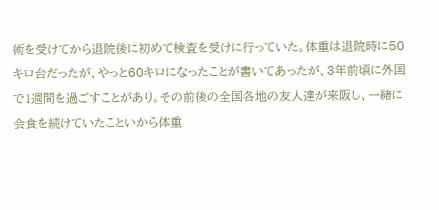術を受けてから退院後に初めて検査を受けに行っていた。体重は退院時に50キロ台だったが、やっと60キロになったことが書いてあったが、3年前頃に外国で1週間を過ごすことがあり。その前後の全国各地の友人達が来阪し、一緒に会食を続けていたこといから体重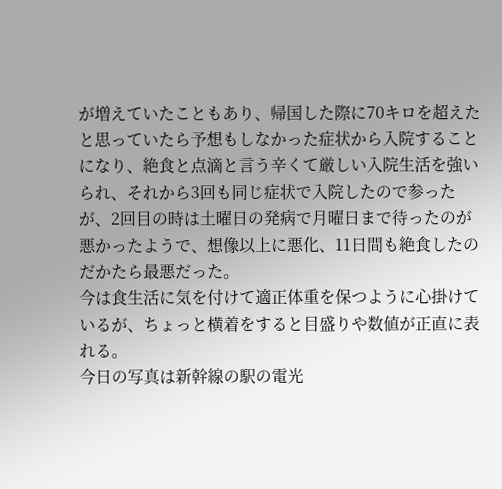が増えていたこともあり、帰国した際に70キロを超えたと思っていたら予想もしなかった症状から入院することになり、絶食と点滴と言う辛くて厳しい入院生活を強いられ、それから3回も同じ症状で入院したので参ったが、2回目の時は土曜日の発病で月曜日まで待ったのが悪かったようで、想像以上に悪化、11日間も絶食したのだかたら最悪だった。
今は食生活に気を付けて適正体重を保つように心掛けているが、ちょっと横着をすると目盛りや数値が正直に表れる。
今日の写真は新幹線の駅の電光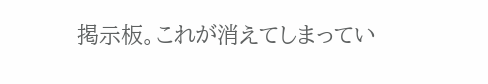掲示板。これが消えてしまってい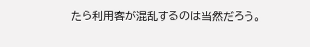たら利用客が混乱するのは当然だろう。